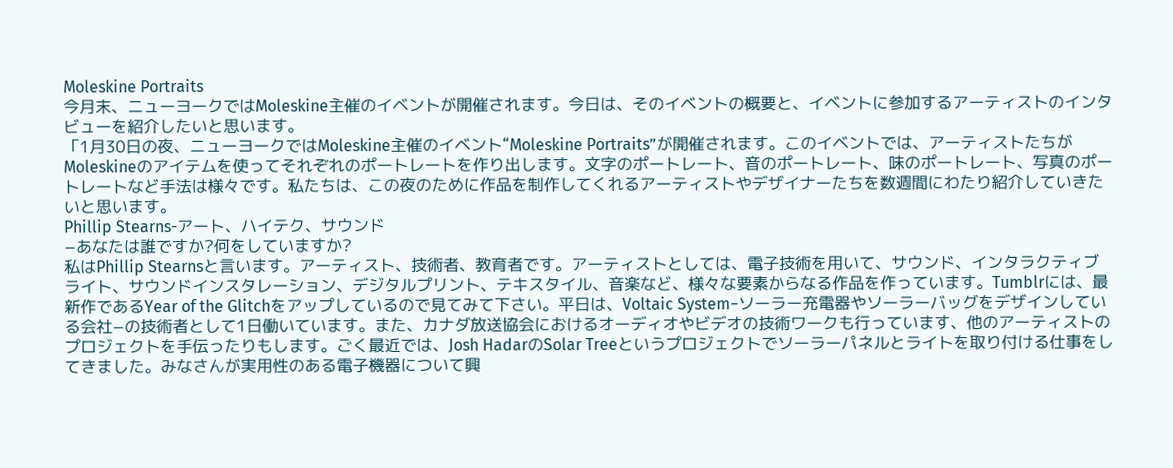Moleskine Portraits
今月末、ニューヨークではMoleskine主催のイベントが開催されます。今日は、そのイベントの概要と、イベントに参加するアーティストのインタビューを紹介したいと思います。
「1月30日の夜、ニューヨークではMoleskine主催のイベント“Moleskine Portraits”が開催されます。このイベントでは、アーティストたちがMoleskineのアイテムを使ってそれぞれのポートレートを作り出します。文字のポートレート、音のポートレート、味のポートレート、写真のポートレートなど手法は様々です。私たちは、この夜のために作品を制作してくれるアーティストやデザイナーたちを数週間にわたり紹介していきたいと思います。
Phillip Stearns-アート、ハイテク、サウンド
−あなたは誰ですか?何をしていますか?
私はPhillip Stearnsと言います。アーティスト、技術者、教育者です。アーティストとしては、電子技術を用いて、サウンド、インタラクティブライト、サウンドインスタレーション、デジタルプリント、テキスタイル、音楽など、様々な要素からなる作品を作っています。Tumblrには、最新作であるYear of the Glitchをアップしているので見てみて下さい。平日は、Voltaic System−ソーラー充電器やソーラーバッグをデザインしている会社−の技術者として1日働いています。また、カナダ放送協会におけるオーディオやビデオの技術ワークも行っています、他のアーティストのプロジェクトを手伝ったりもします。ごく最近では、Josh HadarのSolar Treeというプロジェクトでソーラーパネルとライトを取り付ける仕事をしてきました。みなさんが実用性のある電子機器について興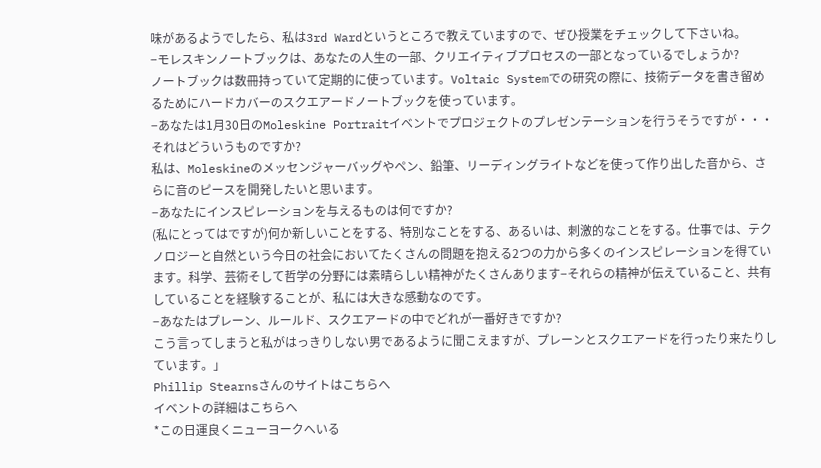味があるようでしたら、私は3rd Wardというところで教えていますので、ぜひ授業をチェックして下さいね。
−モレスキンノートブックは、あなたの人生の一部、クリエイティブプロセスの一部となっているでしょうか?
ノートブックは数冊持っていて定期的に使っています。Voltaic Systemでの研究の際に、技術データを書き留めるためにハードカバーのスクエアードノートブックを使っています。
−あなたは1月30日のMoleskine Portraitイベントでプロジェクトのプレゼンテーションを行うそうですが・・・それはどういうものですか?
私は、Moleskineのメッセンジャーバッグやペン、鉛筆、リーディングライトなどを使って作り出した音から、さらに音のピースを開発したいと思います。
−あなたにインスピレーションを与えるものは何ですか?
(私にとってはですが)何か新しいことをする、特別なことをする、あるいは、刺激的なことをする。仕事では、テクノロジーと自然という今日の社会においてたくさんの問題を抱える2つの力から多くのインスピレーションを得ています。科学、芸術そして哲学の分野には素晴らしい精神がたくさんあります−それらの精神が伝えていること、共有していることを経験することが、私には大きな感動なのです。
−あなたはプレーン、ルールド、スクエアードの中でどれが一番好きですか?
こう言ってしまうと私がはっきりしない男であるように聞こえますが、プレーンとスクエアードを行ったり来たりしています。」
Phillip Stearnsさんのサイトはこちらへ
イベントの詳細はこちらへ
*この日運良くニューヨークへいる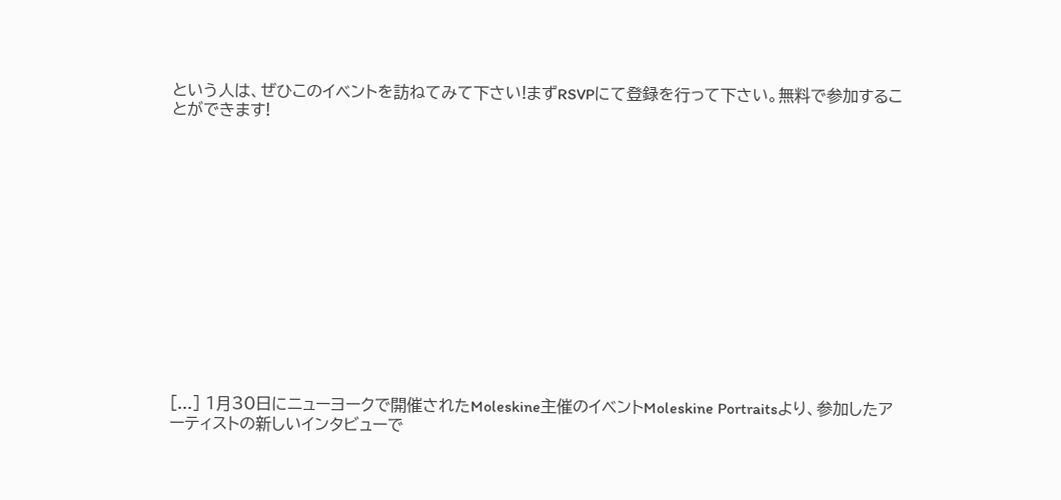という人は、ぜひこのイベントを訪ねてみて下さい!まずRSVPにて登録を行って下さい。無料で参加することができます!














[...] 1月30日にニューヨークで開催されたMoleskine主催のイベントMoleskine Portraitsより、参加したアーティストの新しいインタビューで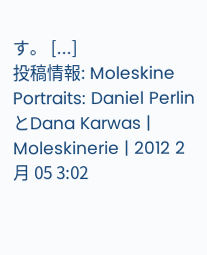す。 [...]
投稿情報: Moleskine Portraits: Daniel PerlinとDana Karwas | Moleskinerie | 2012 2月 05 3:02